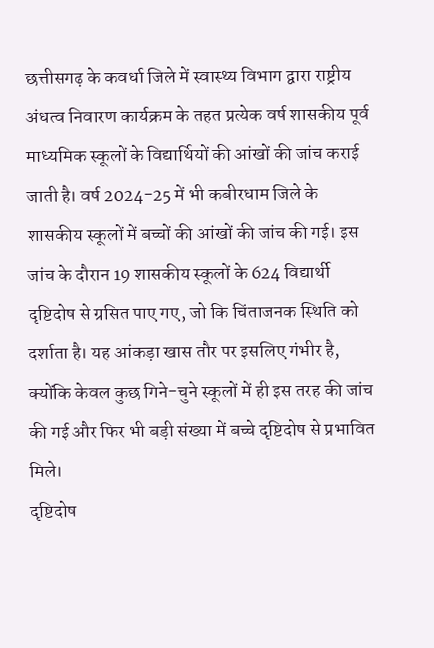छत्तीसगढ़ के कवर्धा जिले में स्वास्थ्य विभाग द्वारा राष्ट्रीय अंधत्व निवारण कार्यक्रम के तहत प्रत्येक वर्ष शासकीय पूर्व माध्यमिक स्कूलों के विद्यार्थियों की आंखों की जांच कराई जाती है। वर्ष 2024-25 में भी कबीरधाम जिले के शासकीय स्कूलों में बच्चों की आंखों की जांच की गई। इस जांच के दौरान 19 शासकीय स्कूलों के 624 विद्यार्थी दृष्टिदोष से ग्रसित पाए गए, जो कि चिंताजनक स्थिति को दर्शाता है। यह आंकड़ा खास तौर पर इसलिए गंभीर है, क्योंकि केवल कुछ गिने-चुने स्कूलों में ही इस तरह की जांच की गई और फिर भी बड़ी संख्या में बच्चे दृष्टिदोष से प्रभावित मिले।
दृष्टिदोष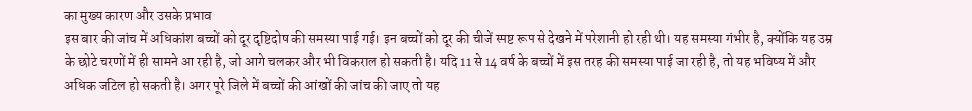का मुख्य कारण और उसके प्रभाव
इस बार की जांच में अधिकांश बच्चों को दूर दृष्टिदोष की समस्या पाई गई। इन बच्चों को दूर की चीजें स्पष्ट रूप से देखने में परेशानी हो रही थी। यह समस्या गंभीर है, क्योंकि यह उम्र के छोटे चरणों में ही सामने आ रही है, जो आगे चलकर और भी विकराल हो सकती है। यदि 11 से 14 वर्ष के बच्चों में इस तरह की समस्या पाई जा रही है, तो यह भविष्य में और अधिक जटिल हो सकती है। अगर पूरे जिले में बच्चों की आंखों की जांच की जाए तो यह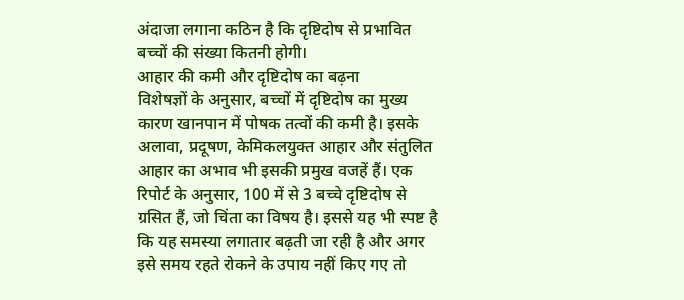अंदाजा लगाना कठिन है कि दृष्टिदोष से प्रभावित बच्चों की संख्या कितनी होगी।
आहार की कमी और दृष्टिदोष का बढ़ना
विशेषज्ञों के अनुसार, बच्चों में दृष्टिदोष का मुख्य कारण खानपान में पोषक तत्वों की कमी है। इसके अलावा, प्रदूषण, केमिकलयुक्त आहार और संतुलित आहार का अभाव भी इसकी प्रमुख वजहें हैं। एक रिपोर्ट के अनुसार, 100 में से 3 बच्चे दृष्टिदोष से ग्रसित हैं, जो चिंता का विषय है। इससे यह भी स्पष्ट है कि यह समस्या लगातार बढ़ती जा रही है और अगर इसे समय रहते रोकने के उपाय नहीं किए गए तो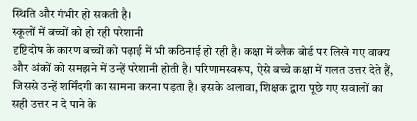स्थिति और गंभीर हो सकती है।
स्कूलों में बच्चों को हो रही परेशानी
दृष्टिदोष के कारण बच्चों को पढ़ाई में भी कठिनाई हो रही है। कक्षा में ब्लैक बोर्ड पर लिखे गए वाक्य और अंकों को समझने में उन्हें परेशानी होती है। परिणामस्वरूप, ऐसे बच्चे कक्षा में गलत उत्तर देते हैं, जिससे उन्हें शर्मिंदगी का सामना करना पड़ता है। इसके अलावा, शिक्षक द्वारा पूछे गए सवालों का सही उत्तर न दे पाने के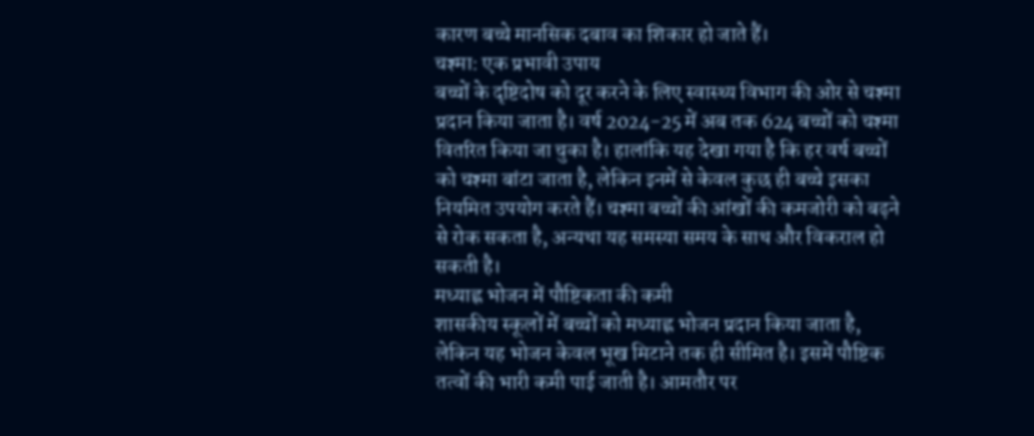कारण बच्चे मानसिक दबाव का शिकार हो जाते हैं।
चश्मा: एक प्रभावी उपाय
बच्चों के दृष्टिदोष को दूर करने के लिए स्वास्थ्य विभाग की ओर से चश्मा प्रदान किया जाता है। वर्ष 2024-25 में अब तक 624 बच्चों को चश्मा वितरित किया जा चुका है। हालांकि यह देखा गया है कि हर वर्ष बच्चों को चश्मा बांटा जाता है, लेकिन इनमें से केवल कुछ ही बच्चे इसका नियमित उपयोग करते हैं। चश्मा बच्चों की आंखों की कमजोरी को बढ़ने से रोक सकता है, अन्यथा यह समस्या समय के साथ और विकराल हो सकती है।
मध्याह्न भोजन में पौष्टिकता की कमी
शासकीय स्कूलों में बच्चों को मध्याह्न भोजन प्रदान किया जाता है, लेकिन यह भोजन केवल भूख मिटाने तक ही सीमित है। इसमें पौष्टिक तत्वों की भारी कमी पाई जाती है। आमतौर पर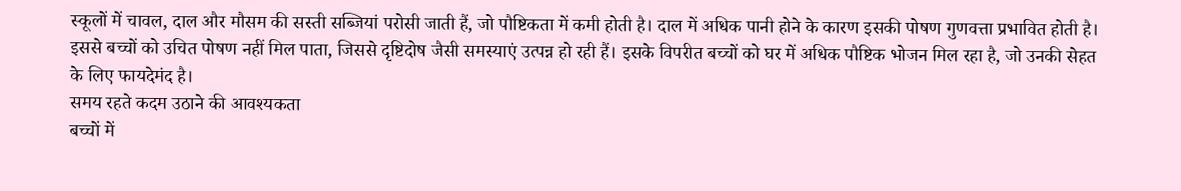स्कूलों में चावल, दाल और मौसम की सस्ती सब्जियां परोसी जाती हैं, जो पौष्टिकता में कमी होती है। दाल में अधिक पानी होने के कारण इसकी पोषण गुणवत्ता प्रभावित होती है। इससे बच्चों को उचित पोषण नहीं मिल पाता, जिससे दृष्टिदोष जैसी समस्याएं उत्पन्न हो रही हैं। इसके विपरीत बच्चों को घर में अधिक पौष्टिक भोजन मिल रहा है, जो उनकी सेहत के लिए फायदेमंद है।
समय रहते कदम उठाने की आवश्यकता
बच्चों में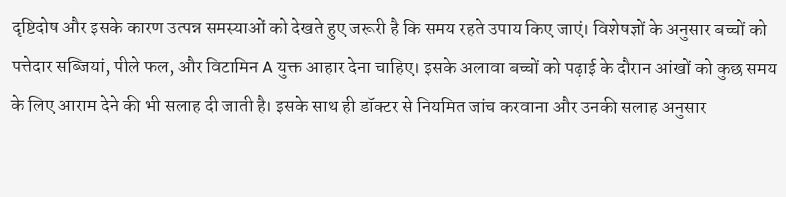दृष्टिदोष और इसके कारण उत्पन्न समस्याओं को देखते हुए जरूरी है कि समय रहते उपाय किए जाएं। विशेषज्ञों के अनुसार बच्चों को पत्तेदार सब्जियां, पीले फल, और विटामिन A युक्त आहार देना चाहिए। इसके अलावा बच्चों को पढ़ाई के दौरान आंखों को कुछ समय के लिए आराम देने की भी सलाह दी जाती है। इसके साथ ही डॉक्टर से नियमित जांच करवाना और उनकी सलाह अनुसार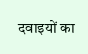दवाइयों का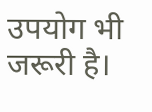उपयोग भी जरूरी है।